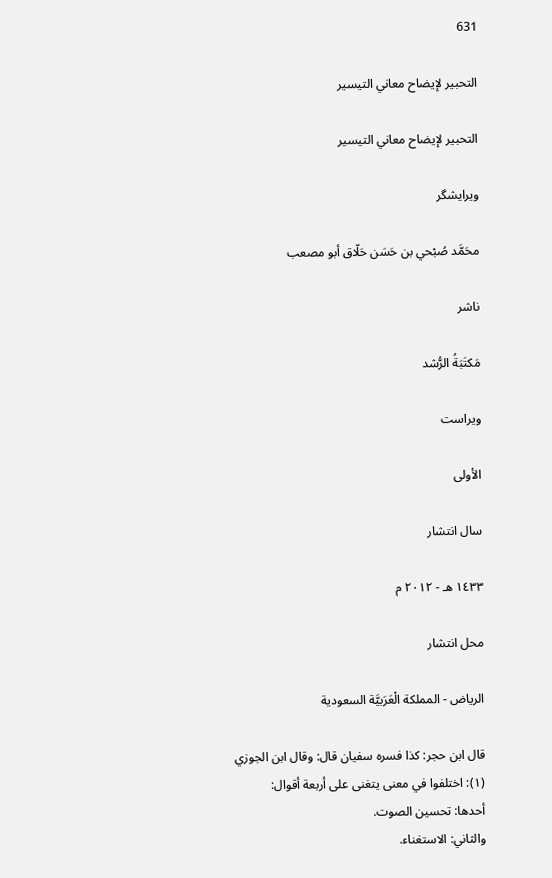631

التحبير لإيضاح معاني التيسير

التحبير لإيضاح معاني التيسير

ویرایشگر

محَمَّد صُبْحي بن حَسَن حَلّاق أبو مصعب

ناشر

مَكتَبَةُ الرُّشد

ویراست

الأولى

سال انتشار

١٤٣٣ هـ - ٢٠١٢ م

محل انتشار

الرياض - المملكة الْعَرَبيَّة السعودية

قال ابن حجر: كذا فسره سفيان قال: وقال ابن الجوزي (١): اختلفوا في معنى يتغنى على أربعة أقوال:
أحدها: تحسين الصوت.
والثاني: الاستغناء.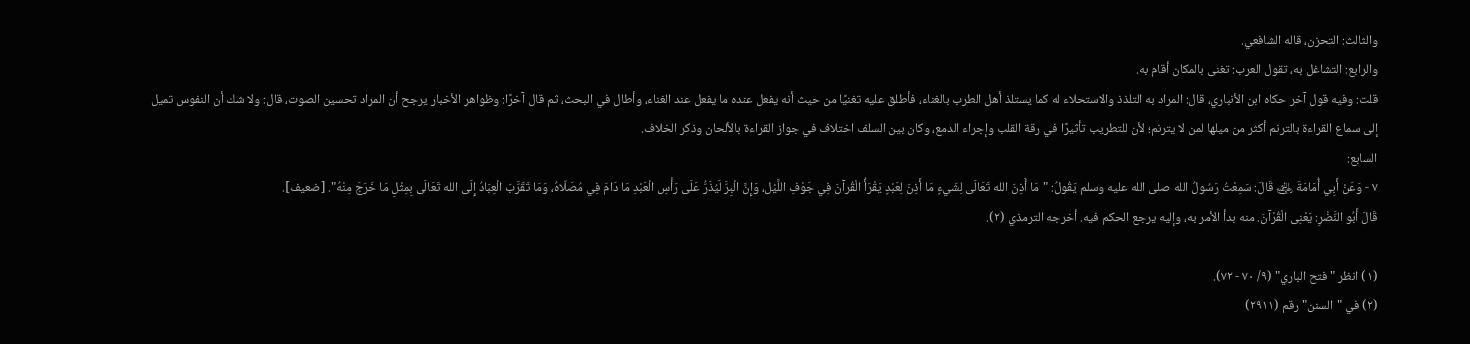والثالث: التحزن، قاله الشافعي.
والرابع: التشاغل به، تقول العرب: تغنى بالمكان أقام به.
قلت: وفيه قول آخر حكاه ابن الأنباري، قال: المراد به التلذذ والاستحلاء له كما يستلذ أهل الطرب بالغناء، فأطلق عليه تغنيًا من حيث أنه يفعل عنده ما يفعل عند الغناء، وأطال في البحث، ثم قال آخرًا: وظواهر الأخبار يرجح أن المراد تحسين الصوت، قال: ولا شك أن النفوس تميل إلى سماع القراءة بالترنم أكثر من ميلها لمن لا يترنم؛ لأن للتطريب تأثيرًا في رقة القلب وإجراء الدمع، وكان بين السلف اختلاف في جواز القراءة بالألحان وذكر الخلاف.
السابع:
٧ - وَعَنْ أَبِي أُمَامَةَ ﵁ قَالَ: سَمِعْتُ رَسُولُ الله صلى الله عليه وسلم يَقُولُ: "مَا أَذِنَ الله تَعَالَى لِشَيءٍ مَا أَذِنَ لِعَبْدٍ يَقْرَأُ الْقُرآنَ فِي جَوْفِ اللَّيْل، وَإِنَّ الْبِرَّ لَيُذَرُّ عَلَى رَأْسِ الْعَبْدِ مَا دَامَ فِي مُصَلّاهُ، وَمَا تَقَرَّبَ الْعِبَادُ إِلَى الله تَعَالَى بِمِثْلِ مَا خَرَجَ مِنْهُ". [ضعيف].
قَالَ أَبُو النَّضْرِ: يَعْنِى الْقُرْآنَ. منه بدأ الأمر به، وإليه يرجع الحكم فيه. أخرجه الترمذي (٢).

(١) انظر "فتح الباري" (٩/ ٧٠ - ٧٢).
(٢) في "السنن" رقم (٢٩١١)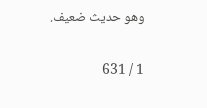وهو حديث ضعيف.

1 / 631